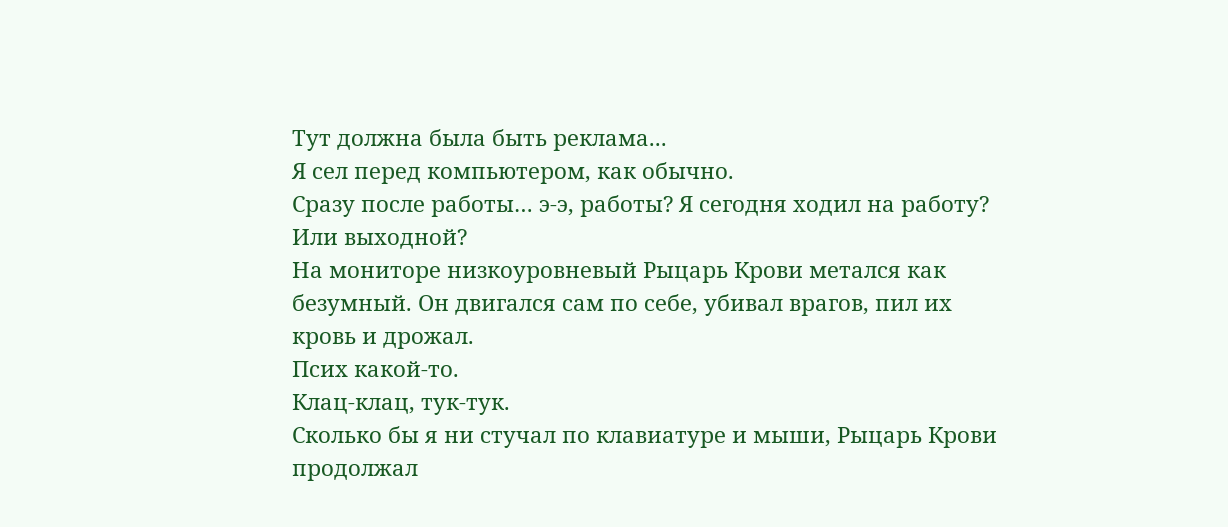Тут должна была быть реклама...
Я сел перед компьютером, как обычно.
Сразу после работы… э-э, работы? Я сегодня ходил на работу? Или выходной?
На мониторе низкоуровневый Рыцарь Крови метался как безумный. Он двигался сам по себе, убивал врагов, пил их кровь и дрожал.
Псих какой-то.
Клац-клац, тук-тук.
Сколько бы я ни стучал по клавиатуре и мыши, Рыцарь Крови продолжал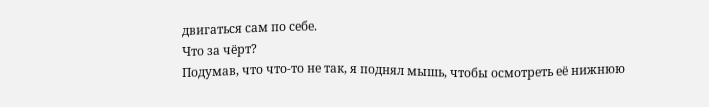двигаться сам по себе.
Что за чёрт?
Подумав, что что-то не так, я поднял мышь, чтобы осмотреть её нижнюю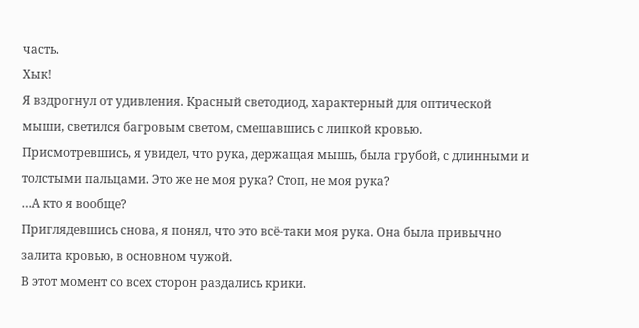часть.
Хык!
Я вздрогнул от удивления. Красный светодиод, характерный для оптической мыши, светился багровым светом, смешавшись с липкой кровью.
Присмотревшись, я увидел, что рука, держащая мышь, была грубой, с длинными и толстыми пальцами. Это же не моя рука? Стоп, не моя рука?
…А кто я вообще?
Приглядевшись снова, я понял, что это всё-таки моя рука. Она была привычно залита кровью, в основном чужой.
В этот момент со всех сторон раздались крики.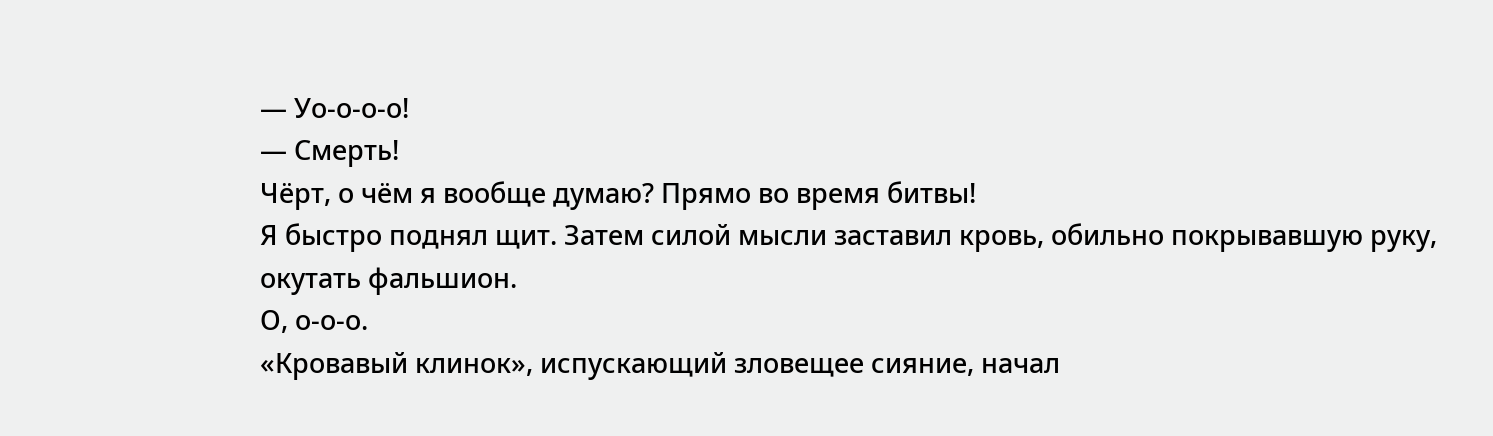— Уо-о-о-о!
— Смерть!
Чёрт, о чём я вообще думаю? Прямо во время битвы!
Я быстро поднял щит. Затем силой мысли заставил кровь, обильно покрывавшую руку, окутать фальшион.
О, о-о-о.
«Кровавый клинок», испускающий зловещее сияние, начал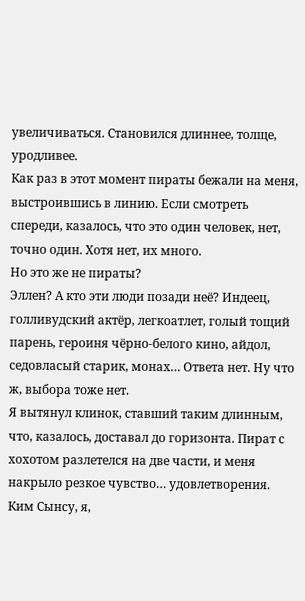увеличиваться. Становился длиннее, толще, уродливее.
Как раз в этот момент пираты бежали на меня, выстроившись в линию. Если смотреть спереди, казалось, что это один человек, нет, точно один. Хотя нет, их много.
Но это же не пираты?
Эллен? А кто эти люди позади неё? Индеец, голливудский актёр, легкоатлет, голый тощий парень, героиня чёрно-белого кино, айдол, седовласый старик, монах… Ответа нет. Ну что ж, выбора тоже нет.
Я вытянул клинок, ставший таким длинным, что, казалось, доставал до горизонта. Пират с хохотом разлетелся на две части, и меня накрыло резкое чувство… удовлетворения.
Ким Сынсу, я,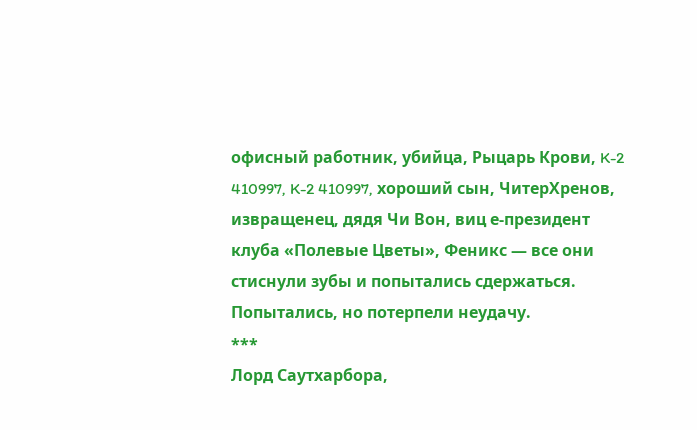офисный работник, убийца, Рыцарь Крови, K-2 410997, K-2 410997, хороший сын, ЧитерХренов, извращенец, дядя Чи Вон, виц е-президент клуба «Полевые Цветы», Феникс — все они стиснули зубы и попытались сдержаться.
Попытались, но потерпели неудачу.
***
Лорд Саутхарбора,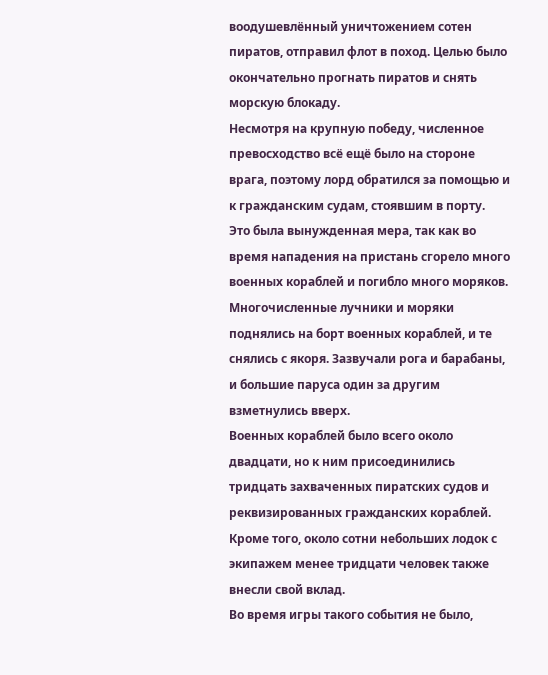воодушевлённый уничтожением сотен пиратов, отправил флот в поход. Целью было окончательно прогнать пиратов и снять морскую блокаду.
Несмотря на крупную победу, численное превосходство всё ещё было на стороне врага, поэтому лорд обратился за помощью и к гражданским судам, стоявшим в порту.
Это была вынужденная мера, так как во время нападения на пристань сгорело много военных кораблей и погибло много моряков.
Многочисленные лучники и моряки поднялись на борт военных кораблей, и те снялись с якоря. Зазвучали рога и барабаны, и большие паруса один за другим взметнулись вверх.
Военных кораблей было всего около двадцати, но к ним присоединились тридцать захваченных пиратских судов и реквизированных гражданских кораблей. Кроме того, около сотни небольших лодок с экипажем менее тридцати человек также внесли свой вклад.
Во время игры такого события не было,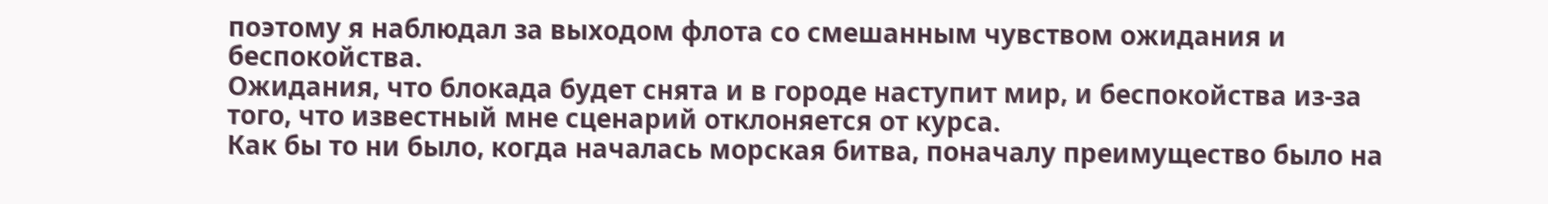поэтому я наблюдал за выходом флота со смешанным чувством ожидания и беспокойства.
Ожидания, что блокада будет снята и в городе наступит мир, и беспокойства из-за того, что известный мне сценарий отклоняется от курса.
Как бы то ни было, когда началась морская битва, поначалу преимущество было на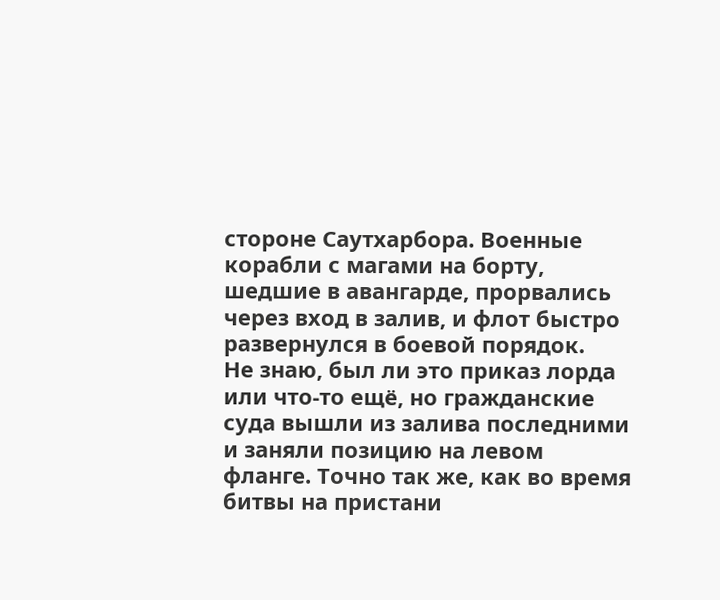стороне Саутхарбора. Военные корабли с магами на борту, шедшие в авангарде, прорвались через вход в залив, и флот быстро развернулся в боевой порядок.
Не знаю, был ли это приказ лорда или что-то ещё, но гражданские суда вышли из залива последними и заняли позицию на левом фланге. Точно так же, как во время битвы на пристани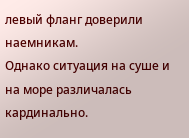левый фланг доверили наемникам.
Однако ситуация на суше и на море различалась кардинально.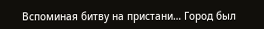Вспоминая битву на пристани… Город был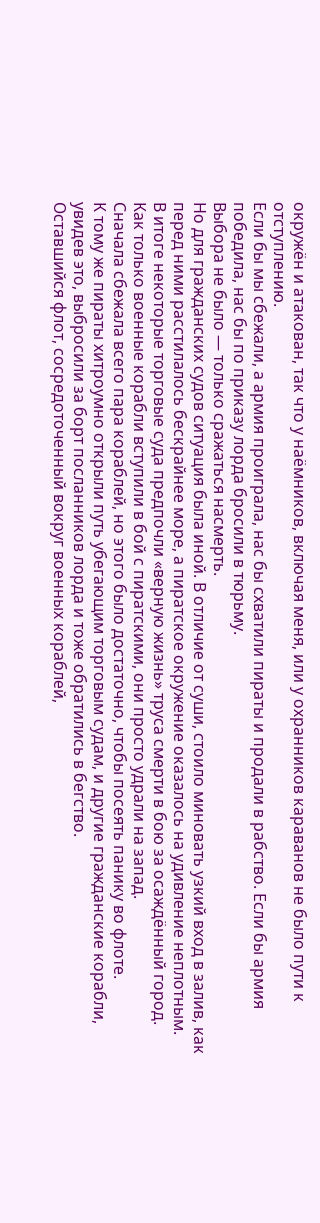окружён и атакован, так что у наёмников, включая меня, или у охранников караванов не было пути к отступлению.
Если бы мы сбежали, а армия проиграла, нас бы схватили пираты и продали в рабство. Если бы армия победила, нас бы по приказу лорда бросили в тюрьму.
Выбора не было — только сражаться насмерть.
Но для гражданских судов ситуация была иной. В отличие от суши, стоило миновать узкий вход в залив, как перед ними расстилалось бескрайнее море, а пиратское окружение оказалось на удивление неплотным.
В итоге некоторые торговые суда предпочли «верную жизнь» труса смерти в бою за осаждённый город.
Как только военные корабли вступили в бой с пиратскими, они просто удрали на запад.
Сначала сбежала всего пара кораблей, но этого было достаточно, чтобы посеять панику во флоте.
К тому же пираты хитроумно открыли путь убегающим торговым судам, и другие гражданские корабли, увидев это, выбросили за борт посланников лорда и тоже обратились в бегство.
Оставшийся флот, сосредоточенный вокруг военных кораблей,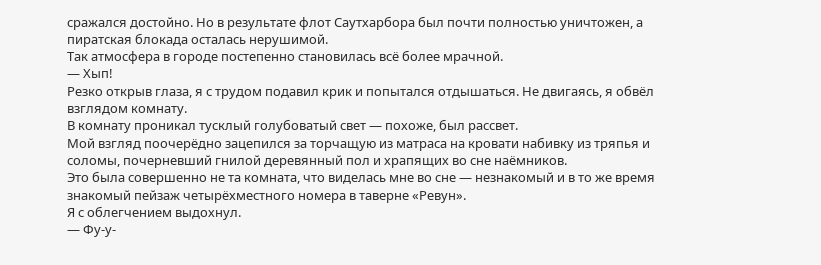сражался достойно. Но в результате флот Саутхарбора был почти полностью уничтожен, а пиратская блокада осталась нерушимой.
Так атмосфера в городе постепенно становилась всё более мрачной.
— Хып!
Резко открыв глаза, я с трудом подавил крик и попытался отдышаться. Не двигаясь, я обвёл взглядом комнату.
В комнату проникал тусклый голубоватый свет — похоже, был рассвет.
Мой взгляд поочерёдно зацепился за торчащую из матраса на кровати набивку из тряпья и соломы, почерневший гнилой деревянный пол и храпящих во сне наёмников.
Это была совершенно не та комната, что виделась мне во сне — незнакомый и в то же время знакомый пейзаж четырёхместного номера в таверне «Ревун».
Я с облегчением выдохнул.
— Фу-у-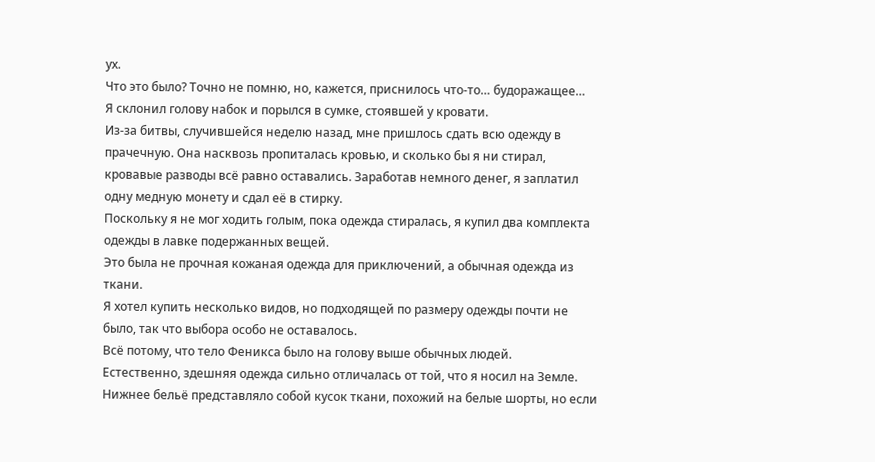ух.
Что это было? Точно не помню, но, кажется, приснилось что-то… будоражащее…
Я склонил голову набок и порылся в сумке, стоявшей у кровати.
Из-за битвы, случившейся неделю назад, мне пришлось сдать всю одежду в прачечную. Она насквозь пропиталась кровью, и сколько бы я ни стирал, кровавые разводы всё равно оставались. Заработав немного денег, я заплатил одну медную монету и сдал её в стирку.
Поскольку я не мог ходить голым, пока одежда стиралась, я купил два комплекта одежды в лавке подержанных вещей.
Это была не прочная кожаная одежда для приключений, а обычная одежда из ткани.
Я хотел купить несколько видов, но подходящей по размеру одежды почти не было, так что выбора особо не оставалось.
Всё потому, что тело Феникса было на голову выше обычных людей.
Естественно, здешняя одежда сильно отличалась от той, что я носил на Земле. Нижнее бельё представляло собой кусок ткани, похожий на белые шорты, но если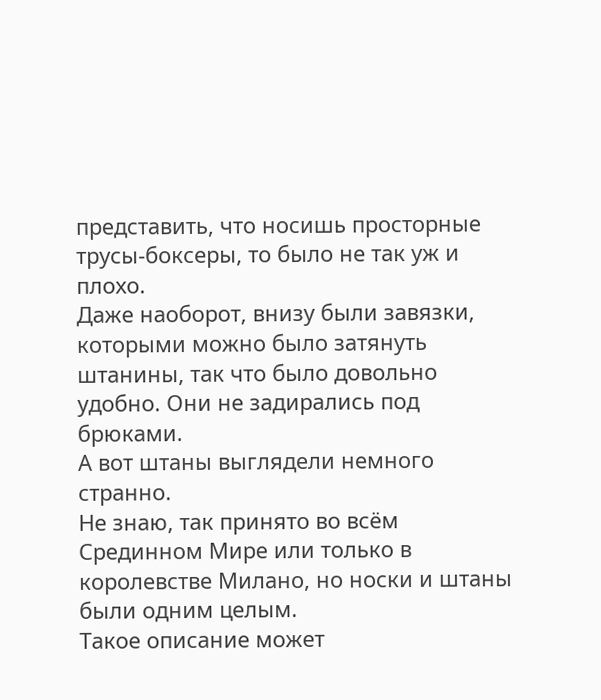представить, что носишь просторные трусы-боксеры, то было не так уж и плохо.
Даже наоборот, внизу были завязки, которыми можно было затянуть штанины, так что было довольно удобно. Они не задирались под брюками.
А вот штаны выглядели немного странно.
Не знаю, так принято во всём Срединном Мире или только в королевстве Милано, но носки и штаны были одним целым.
Такое описание может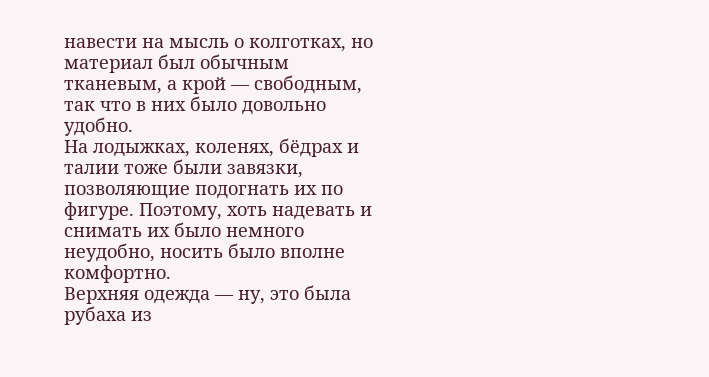навести на мысль о колготках, но материал был обычным тканевым, а крой — свободным, так что в них было довольно удобно.
На лодыжках, коленях, бёдрах и талии тоже были завязки, позволяющие подогнать их по фигуре. Поэтому, хоть надевать и снимать их было немного неудобно, носить было вполне комфортно.
Верхняя одежда — ну, это была рубаха из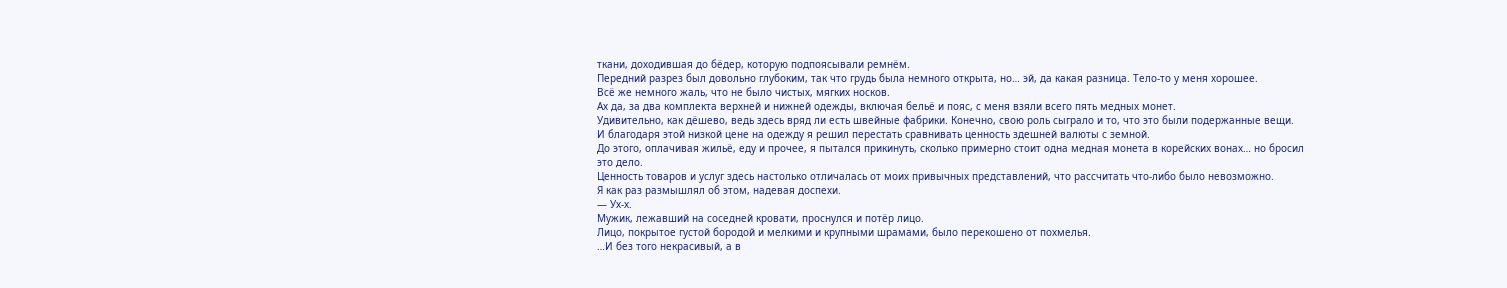ткани, доходившая до бёдер, которую подпоясывали ремнём.
Передний разрез был довольно глубоким, так что грудь была немного открыта, но… эй, да какая разница. Тело-то у меня хорошее.
Всё же немного жаль, что не было чистых, мягких носков.
Ах да, за два комплекта верхней и нижней одежды, включая бельё и пояс, с меня взяли всего пять медных монет.
Удивительно, как дёшево, ведь здесь вряд ли есть швейные фабрики. Конечно, свою роль сыграло и то, что это были подержанные вещи.
И благодаря этой низкой цене на одежду я решил перестать сравнивать ценность здешней валюты с земной.
До этого, оплачивая жильё, еду и прочее, я пытался прикинуть, сколько примерно стоит одна медная монета в корейских вонах… но бросил это дело.
Ценность товаров и услуг здесь настолько отличалась от моих привычных представлений, что рассчитать что-либо было невозможно.
Я как раз размышлял об этом, надевая доспехи.
— Ух-х.
Мужик, лежавший на соседней кровати, проснулся и потёр лицо.
Лицо, покрытое густой бородой и мелкими и крупными шрамами, было перекошено от похмелья.
…И без того некрасивый, а в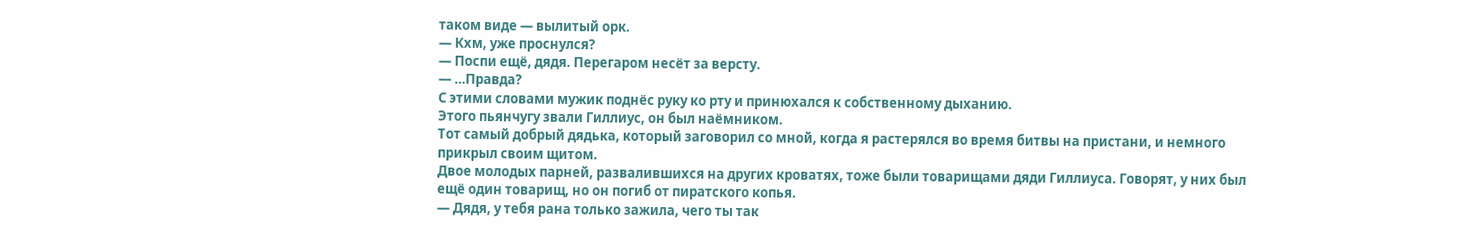таком виде — вылитый орк.
— Кхм, уже проснулся?
— Поспи ещё, дядя. Перегаром несёт за версту.
— …Правда?
С этими словами мужик поднёс руку ко рту и принюхался к собственному дыханию.
Этого пьянчугу звали Гиллиус, он был наёмником.
Тот самый добрый дядька, который заговорил со мной, когда я растерялся во время битвы на пристани, и немного прикрыл своим щитом.
Двое молодых парней, развалившихся на других кроватях, тоже были товарищами дяди Гиллиуса. Говорят, у них был ещё один товарищ, но он погиб от пиратского копья.
— Дядя, у тебя рана только зажила, чего ты так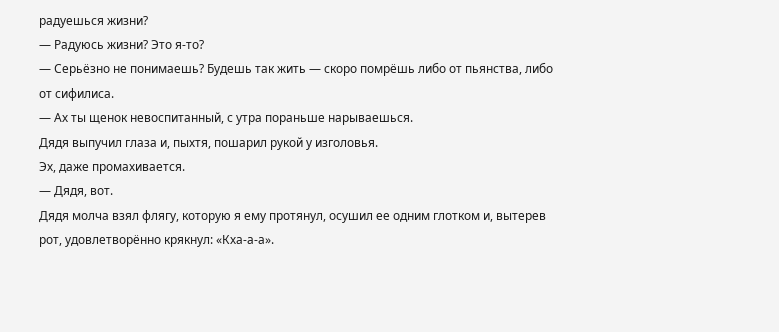радуешься жизни?
— Радуюсь жизни? Это я-то?
— Серьёзно не понимаешь? Будешь так жить — скоро помрёшь либо от пьянства, либо от сифилиса.
— Ах ты щенок невоспитанный, с утра пораньше нарываешься.
Дядя выпучил глаза и, пыхтя, пошарил рукой у изголовья.
Эх, даже промахивается.
— Дядя, вот.
Дядя молча взял флягу, которую я ему протянул, осушил ее одним глотком и, вытерев рот, удовлетворённо крякнул: «Кха-а-а».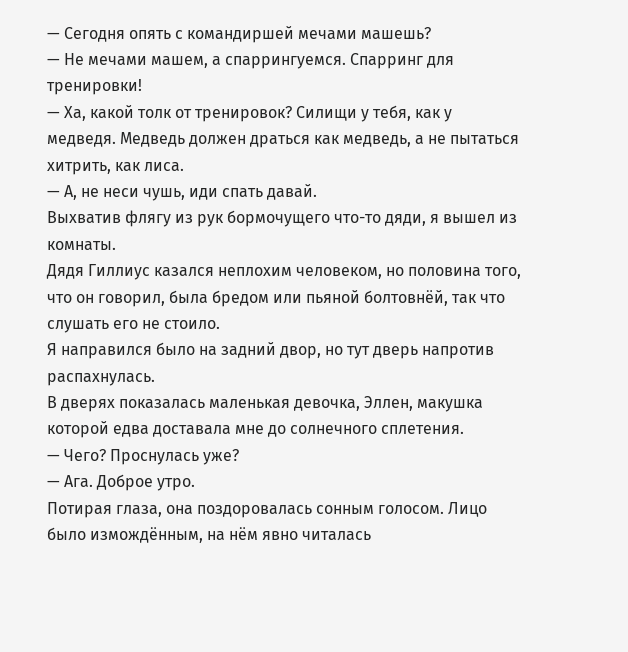— Сегодня опять с командиршей мечами машешь?
— Не мечами машем, а спаррингуемся. Спарринг для тренировки!
— Ха, какой толк от тренировок? Силищи у тебя, как у медведя. Медведь должен драться как медведь, а не пытаться хитрить, как лиса.
— А, не неси чушь, иди спать давай.
Выхватив флягу из рук бормочущего что-то дяди, я вышел из комнаты.
Дядя Гиллиус казался неплохим человеком, но половина того, что он говорил, была бредом или пьяной болтовнёй, так что слушать его не стоило.
Я направился было на задний двор, но тут дверь напротив распахнулась.
В дверях показалась маленькая девочка, Эллен, макушка которой едва доставала мне до солнечного сплетения.
— Чего? Проснулась уже?
— Ага. Доброе утро.
Потирая глаза, она поздоровалась сонным голосом. Лицо было измождённым, на нём явно читалась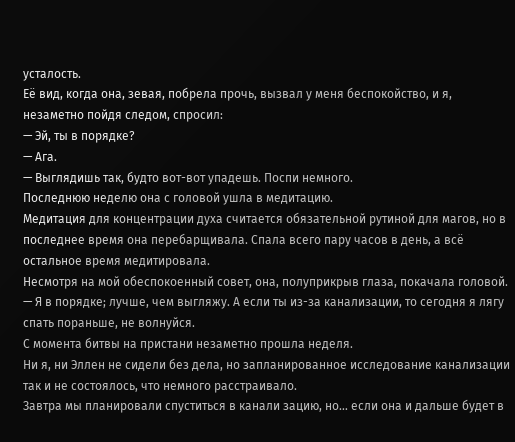усталость.
Её вид, когда она, зевая, побрела прочь, вызвал у меня беспокойство, и я, незаметно пойдя следом, спросил:
— Эй, ты в порядке?
— Ага.
— Выглядишь так, будто вот-вот упадешь. Поспи немного.
Последнюю неделю она с головой ушла в медитацию.
Медитация для концентрации духа считается обязательной рутиной для магов, но в последнее время она перебарщивала. Спала всего пару часов в день, а всё остальное время медитировала.
Несмотря на мой обеспокоенный совет, она, полуприкрыв глаза, покачала головой.
— Я в порядке; лучше, чем выгляжу. А если ты из-за канализации, то сегодня я лягу спать пораньше, не волнуйся.
С момента битвы на пристани незаметно прошла неделя.
Ни я, ни Эллен не сидели без дела, но запланированное исследование канализации так и не состоялось, что немного расстраивало.
Завтра мы планировали спуститься в канали зацию, но… если она и дальше будет в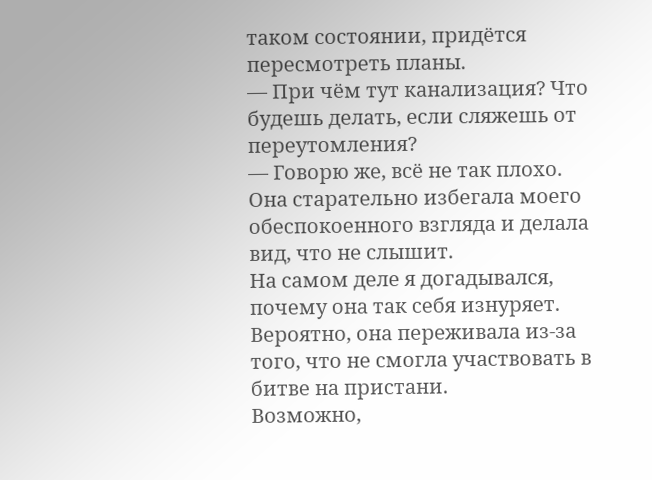таком состоянии, придётся пересмотреть планы.
— При чём тут канализация? Что будешь делать, если сляжешь от переутомления?
— Говорю же, всё не так плохо.
Она старательно избегала моего обеспокоенного взгляда и делала вид, что не слышит.
На самом деле я догадывался, почему она так себя изнуряет.
Вероятно, она переживала из-за того, что не смогла участвовать в битве на пристани.
Возможно,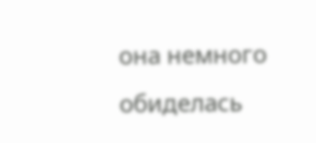она немного обиделась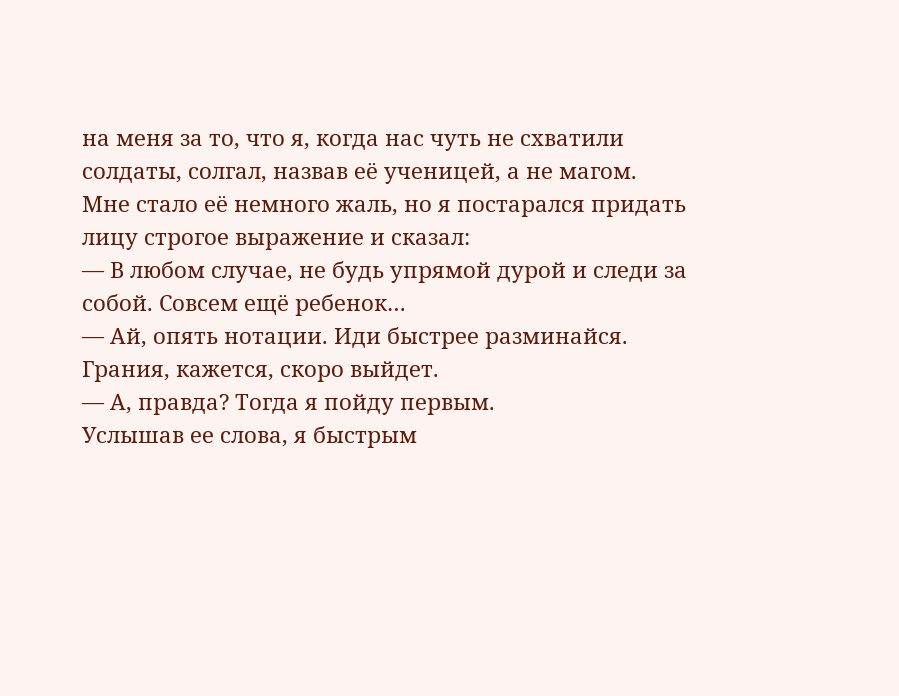на меня за то, что я, когда нас чуть не схватили солдаты, солгал, назвав её ученицей, а не магом.
Мне стало её немного жаль, но я постарался придать лицу строгое выражение и сказал:
— В любом случае, не будь упрямой дурой и следи за собой. Совсем ещё ребенок…
— Ай, опять нотации. Иди быстрее разминайся. Грания, кажется, скоро выйдет.
— А, правда? Тогда я пойду первым.
Услышав ее слова, я быстрым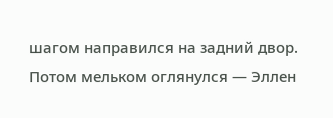шагом направился на задний двор.
Потом мельком оглянулся — Эллен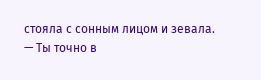стояла с сонным лицом и зевала.
— Ты точно в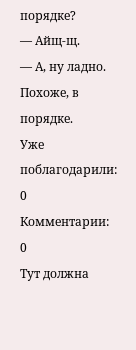порядке?
— Айщ-щ.
— А, ну ладно.
Похоже, в порядке.
Уже поблагодарили: 0
Комментарии: 0
Тут должна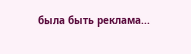была быть реклама...